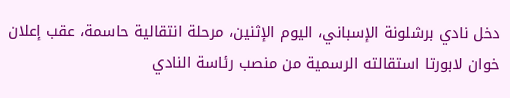دخل نادي برشلونة الإسباني، اليوم الإثنين، مرحلة انتقالية حاسمة، عقب إعلان خوان لابورتا استقالته الرسمية من منصب رئاسة النادي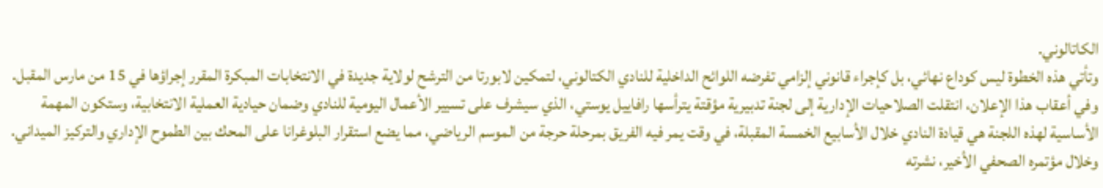الكاتالوني.
وتأتي هذه الخطوة ليس كوداع نهائي، بل كإجراء قانوني إلزامي تفرضه اللوائح الداخلية للنادي الكتالوني، لتمكين لابورتا من الترشح لولاية جديدة في الانتخابات المبكرة المقرر إجراؤها في 15 من مارس المقبل.
وفي أعقاب هذا الإعلان، انتقلت الصلاحيات الإدارية إلى لجنة تدبيرية مؤقتة يترأسها رافاييل يوستي، الذي سيشرف على تسيير الأعمال اليومية للنادي وضمان حيادية العملية الانتخابية، وستكون المهمة الأساسية لهذه اللجنة هي قيادة النادي خلال الأسابيع الخمسة المقبلة، في وقت يمر فيه الفريق بمرحلة حرجة من الموسم الرياضي، مما يضع استقرار البلوغرانا على المحك بين الطموح الإداري والتركيز الميداني.
وخلال مؤتمره الصحفي الأخير، نشرته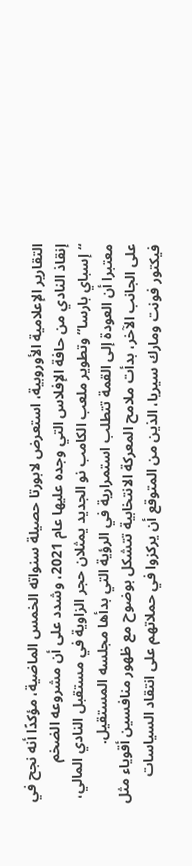التقارير الإعلامية الأوروبية، استعرض لابورتا حصيلة سنواته الخمس الماضية، مؤكدًا أنه نجح في إنقاذ النادي من حافة الإفلاس التي وجده عليها عام 2021، وشدد على أن مشروعه الضخم “إسباي بارسا” وتطوير ملعب الكامب نو الجديد يمثلان حجر الزاوية في مستقبل النادي المالي، معتبرا أن العودة إلى القمة تتطلب استمرارية في الرؤية التي بدأها مجلسه المستقيل.
على الجانب الآخر، بدأت ملامح المعركة الانتخابية تتشكل بوضوح مع ظهور منافسين أقوياء مثل فيكتور فونت ومارك سيريا، الذين من المتوقع أن يركزوا في حملاتهم على انتقاد السياسات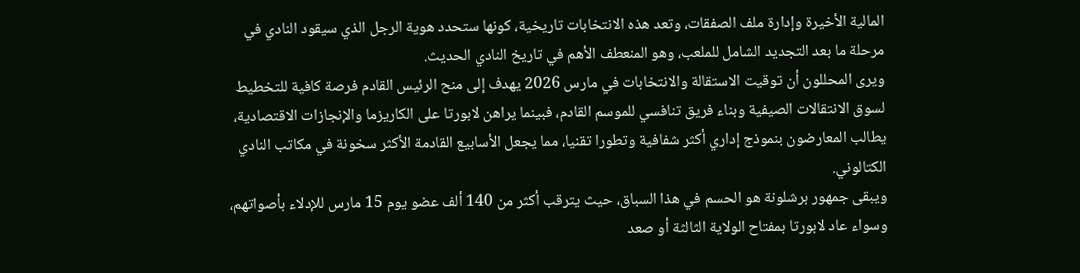المالية الأخيرة وإدارة ملف الصفقات، وتعد هذه الانتخابات تاريخية، كونها ستحدد هوية الرجل الذي سيقود النادي في مرحلة ما بعد التجديد الشامل للملعب، وهو المنعطف الأهم في تاريخ النادي الحديث.
ويرى المحللون أن توقيت الاستقالة والانتخابات في مارس 2026 يهدف إلى منح الرئيس القادم فرصة كافية للتخطيط لسوق الانتقالات الصيفية وبناء فريق تنافسي للموسم القادم، فبينما يراهن لابورتا على الكاريزما والإنجازات الاقتصادية، يطالب المعارضون بنموذج إداري أكثر شفافية وتطورا تقنيا، مما يجعل الأسابيع القادمة الأكثر سخونة في مكاتب النادي الكتالوني.
ويبقى جمهور برشلونة هو الحسم في هذا السباق، حيث يترقب أكثر من 140 ألف عضو يوم 15 مارس للإدلاء بأصواتهم، وسواء عاد لابورتا بمفتاح الولاية الثالثة أو صعد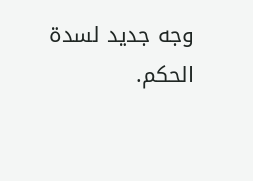وجه جديد لسدة الحكم.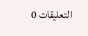التعليقات 0